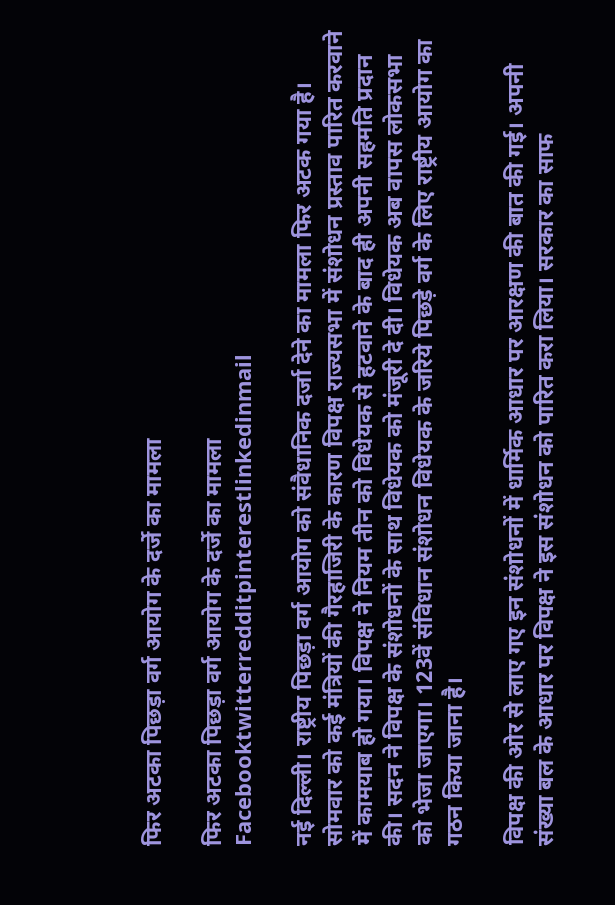फिर अटका पिछड़ा वर्ग आयोग के दर्जे का मामला

फिर अटका पिछड़ा वर्ग आयोग के दर्जे का मामला
Facebooktwitterredditpinterestlinkedinmail

नई दिल्ली। राष्ट्रीय पिछड़ा वर्ग आयोग को संवैधानिक दर्जा देने का मामला फिर अटक गया है। सोमवार को कई मंत्रियों की गैरहाजिरी के कारण विपक्ष राज्यसभा में संशोधन प्रस्ताव पारित करवाने में कामयाब हो गया। विपक्ष ने नियम तीन को विधेयक से हटवाने के बाद ही अपनी सहमति प्रदान की। सदन ने विपक्ष के संशोधनों के साथ विधेयक को मंजूरी दे दी। विधेयक अब वापस लोकसभा को भेजा जाएगा। 123वें संविधान संशोधन विधेयक के जरिये पिछड़े वर्ग के लिए राष्ट्रीय आयोग का गठन किया जाना है।

विपक्ष की ओर से लाए गए इन संशोधनों में धार्मिक आधार पर आरक्षण की बात की गई। अपनी संख्या बल के आधार पर विपक्ष ने इस संशोधन को पारित करा लिया। सरकार का साफ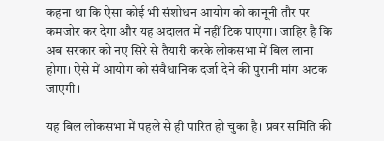कहना था कि ऐसा कोई भी संशोधन आयोग को कानूनी तौर पर कमजोर कर देगा और यह अदालत में नहीं टिक पाएगा। जाहिर है कि अब सरकार को नए सिरे से तैयारी करके लोकसभा में बिल लाना होगा। ऐसे में आयोग को संवैधानिक दर्जा देने की पुरानी मांग अटक जाएगी।

यह बिल लोकसभा में पहले से ही पारित हो चुका है। प्रवर समिति की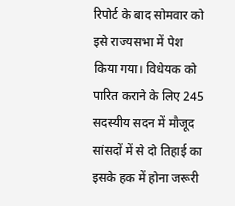रिपोर्ट के बाद सोमवार को इसे राज्यसभा में पेश किया गया। विधेयक को पारित कराने के लिए 245 सदस्यीय सदन में मौजूद सांसदों में से दो तिहाई का इसके हक में होना जरूरी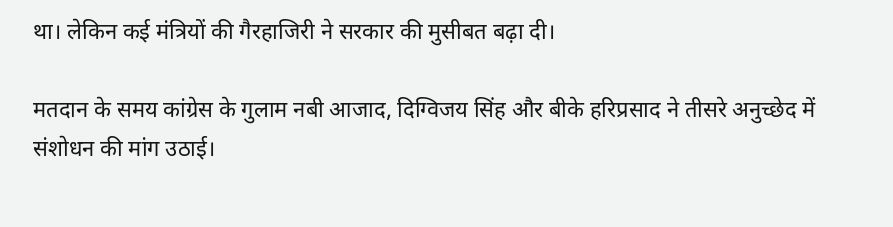था। लेकिन कई मंत्रियों की गैरहाजिरी ने सरकार की मुसीबत बढ़ा दी।

मतदान के समय कांग्रेस के गुलाम नबी आजाद, दिग्विजय सिंह और बीके हरिप्रसाद ने तीसरे अनुच्छेद में संशोधन की मांग उठाई।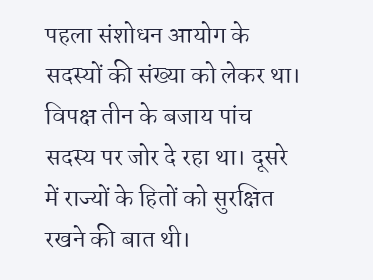पहला संशोधन आयोग के सदस्यों की संख्या को लेकर था। विपक्ष तीन के बजाय पांच सदस्य पर जोर दे रहा था। दूसरे में राज्यों के हितों को सुरक्षित रखने की बात थी।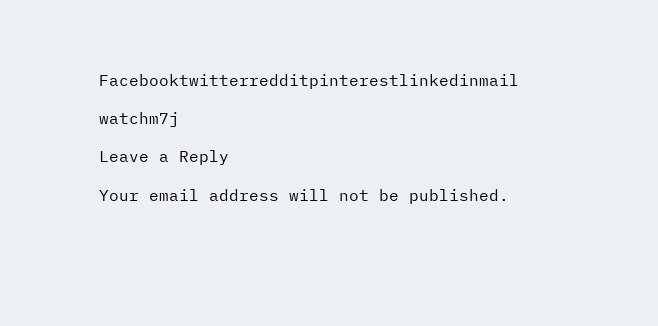Facebooktwitterredditpinterestlinkedinmail

watchm7j

Leave a Reply

Your email address will not be published.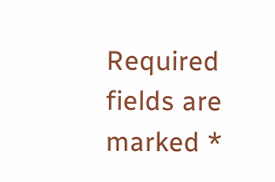Required fields are marked *